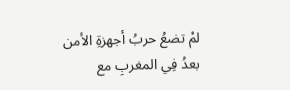لمْ تضعُ حربُ أجهزةِ الأمن بعدُ فِي المغربِ مع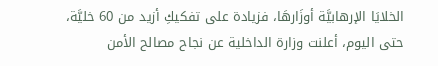الخلايَا الإرهابيَّة أوزَارهَا، فزيادة على تفكيكِ أزيد من 60 خليَّة، حتى اليوم، أعلنت وزارة الداخلية عن نجاح مصالح الأمن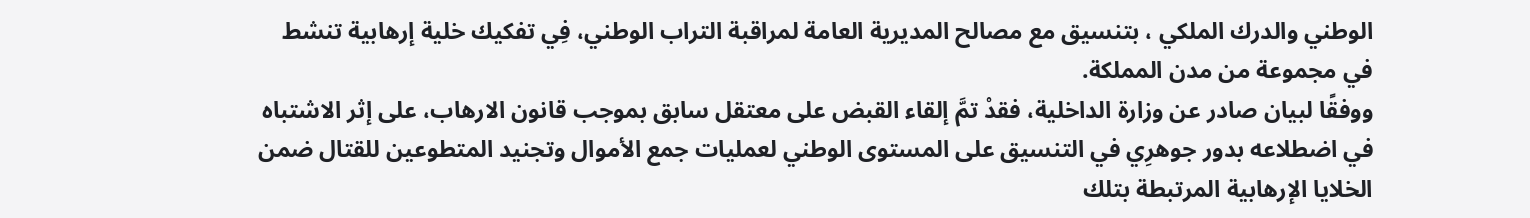الوطني والدرك الملكي ، بتنسيق مع مصالح المديرية العامة لمراقبة التراب الوطني، فِي تفكيك خلية إرهابية تنشط في مجموعة من مدن المملكة.
ووفقًا لبيان صادر عن وزارة الداخلية، فقدْ تمَّ إلقاء القبض على معتقل سابق بموجب قانون الارهاب، على إثر الاشتباه في اضطلاعه بدور جوهرِي في التنسيق على المستوى الوطني لعمليات جمع الأموال وتجنيد المتطوعين للقتال ضمن الخلايا الإرهابية المرتبطة بتلك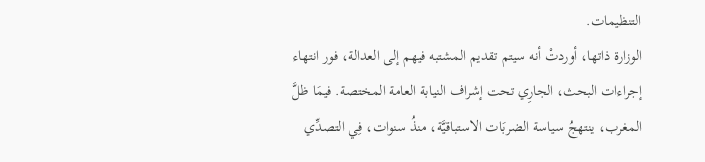التنظيمات.
الوزارة ذاتها، أوردتْ أنه سيتم تقديم المشتبه فيهم إلى العدالة، فور انتهاء إجراءات البحث، الجارِي تحت إشراف النيابة العامة المختصة. فيمَا ظلَّ المغرب، ينتهجُ سياسة الضربَات الاستباقيَّة، منذُ سنوات، فِي التصدِّي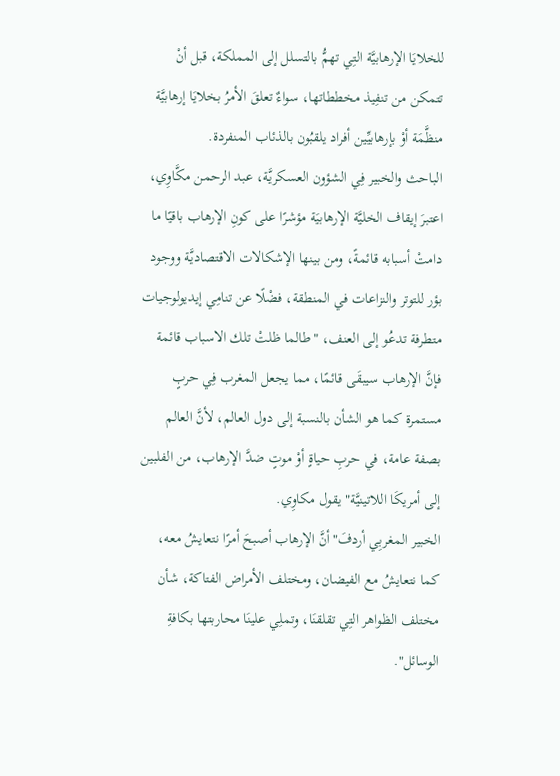للخلايَا الإرهابيَّة التِي تهمُّ بالتسلل إلى المملكة، قبل أنْ تتمكن من تنفِيذ مخططاتها، سواءٌ تعلقَ الأمرُ بخلايَا إرهابيَّة منظَّمَة أوْ بإرهابيِّين أفراد يلقبُون بالذئاب المنفردة.
الباحث والخبير فِي الشؤون العسكريَّة، عبد الرحمن مكَّاوِي، اعتبرَ إيقاف الخليَّة الإرهابيَة مؤشرًا على كونِ الإرهاب باقيًا ما دامتْ أسبابه قائمةً، ومن بينها الإشكالات الاقتصاديَّة ووجود بؤر للتوتر والنزاعات في المنطقة، فضْلًا عن تنامِي إيديولوجيات متطرفة تدعُو إلى العنف، "طالما ظلتْ تلك الاسباب قائمة فإنَّ الإرهاب سيبقَى قائمًا، مما يجعل المغرب فِي حربٍ مستمرة كما هو الشأن بالنسبة إلى دول العالم، لأنَّ العالم بصفة عامة، في حربِ حياةٍ أوْ موتٍ ضدَّ الإرهاب، من الفلبين إلى أمريكَا اللاتينيَّة" يقول مكاوِي.
الخبير المغربِي أردفَ"أنَّ الإرهاب أصبحَ أمرًا نتعايشُ معه، كما نتعايشُ مع الفيضان، ومختلف الأمراض الفتاكة، شأن مختلف الظواهر التِي تقلقنَا، وتملِي علينَا محاربتها بكافةِ الوسائل".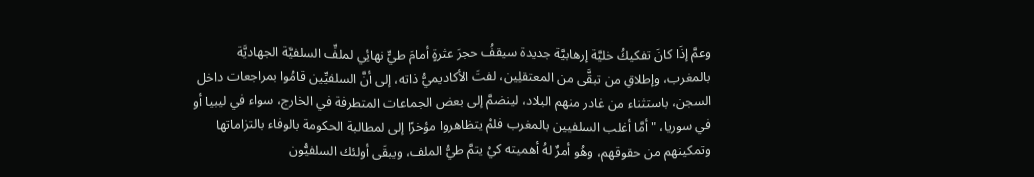وعمَّ إذَا كانَ تفكيكُ خليَّة إرهابيَّة جديدة سيقفُ حجرَ عثرةٍ أمامَ طيٍّ نهائِي لملفِّ السلفيَّة الجهاديَّة بالمغرب، وإطلاقِ من تبقَّى من المعتقلِين، لفتَ الأكاديميُّ ذاته، إلى أنَّ السلفيِّين قامُوا بمراجعات داخل السجن، باستثناء من غادر منهم البلاد، لينضمَّ إلى بعض الجماعات المتطرفة في الخارج، سواء في ليبيا أو في سوريا، "أمَّا أغلب السلفيين بالمغرب فلمْ يتظاهروا مؤخرًا إلى لمطالبة الحكومة بالوفاء بالتزاماتها وتمكينهم من حقوقهم، وهُو أمرٌ لهُ أهميته كيْ يتمَّ طيُّ الملف، ويبقَى أولئك السلفيُّون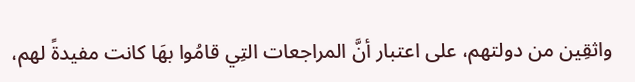واثقِين من دولتهم، على اعتبار أنَّ المراجعات التِي قامُوا بهَا كانت مفيدةً لهم،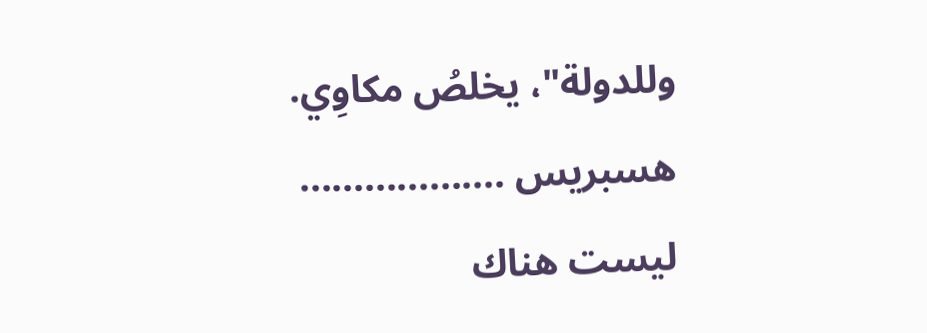وللدولة"، يخلصُ مكاوِي.
هسبريس ...................
ليست هناك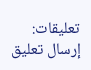تعليقات:
إرسال تعليق